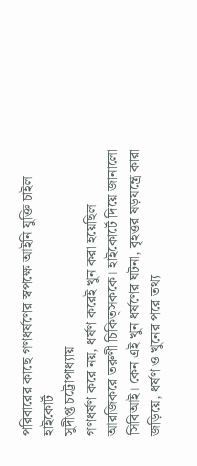পরিবারের কাছে গণধর্ষণের স্বপক্ষে আইনি যুক্তি চাইল হাইকোর্ট
সুদীপ্ত চট্টোপাধ্যায়
গণধর্ষণ করে নয়, ধর্ষণ করেই খুন করা হয়েছিল
আরজিকরে তরুণী চিকিত্সককে। হাইকোর্টে দিয়ে জানালো সিবিআই। কেন এই খুন ধর্ষণের ঘটনা, বৃহত্তর ষড়যন্ত্রে কারা জড়িয়ে, ধর্ষণ ও খুনের পরে তথ্য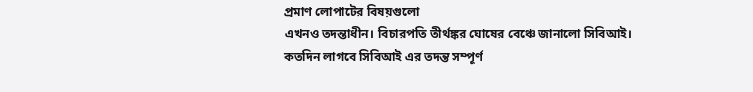প্রমাণ লোপাটের বিষয়গুলো
এখনও তদন্তাধীন। বিচারপতি তীর্থঙ্কর ঘোষের বেঞ্চে জানালো সিবিআই।
কতদিন লাগবে সিবিআই এর তদন্ত সম্পূর্ণ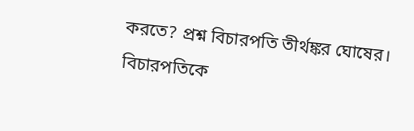করতে? প্রশ্ন বিচারপতি তীর্থঙ্কর ঘোষের। বিচারপতিকে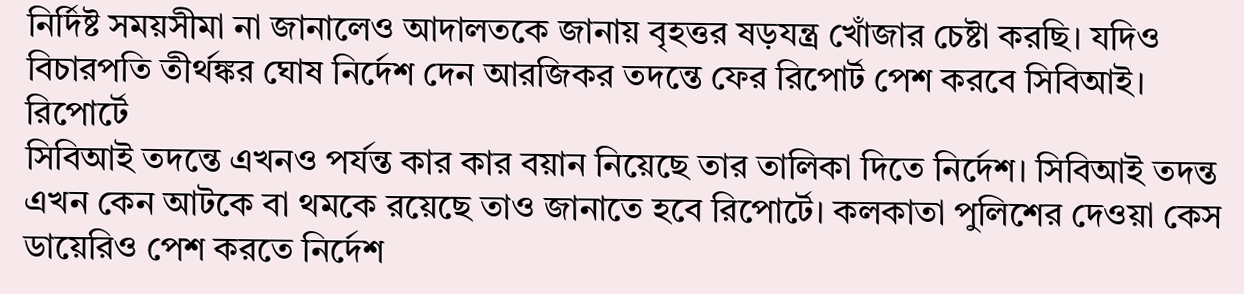নির্দিষ্ট সময়সীমা না জানালেও আদালতকে জানায় বৃহত্তর ষড়যন্ত্র খোঁজার চেষ্টা করছি। যদিও বিচারপতি তীর্থঙ্কর ঘোষ নির্দেশ দেন আরজিকর তদন্তে ফের রিপোর্ট পেশ করবে সিবিআই। রিপোর্টে
সিবিআই তদন্তে এখনও পর্যন্ত কার কার বয়ান নিয়েছে তার তালিকা দিতে নির্দেশ। সিবিআই তদন্ত এখন কেন আটকে বা থমকে রয়েছে তাও জানাতে হবে রিপোর্টে। কলকাতা পুলিশের দেওয়া কেস ডায়েরিও পেশ করতে নির্দেশ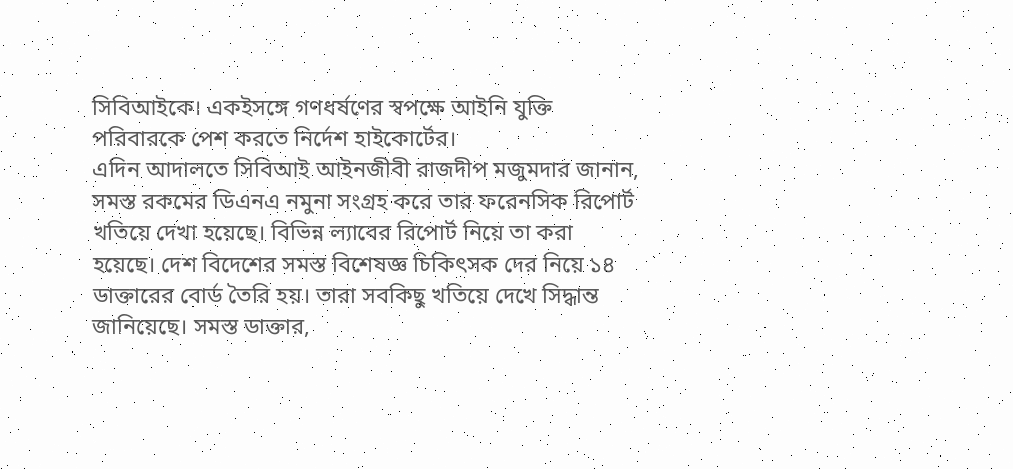সিবিআইকে। একইসঙ্গে গণধর্ষণের স্বপক্ষে আইনি যুক্তি পরিবারকে পেশ করতে নির্দেশ হাইকোর্টের।
এদিন আদালতে সিবিআই আইনজীবী রাজদীপ মজুমদার জানান, সমস্ত রকমের ডিএনএ নমুনা সংগ্রহ করে তার ফরেনসিক রিপোর্ট খতিয়ে দেখা হয়েছে। বিভিন্ন ল্যাবের রিপোর্ট নিয়ে তা করা হয়েছে। দেশ বিদেশের সমস্ত বিশেষজ্ঞ চিকিৎসক দের নিয়ে ১৪ ডাক্তারের বোর্ড তৈরি হয়। তারা সবকিছু খতিয়ে দেখে সিদ্ধান্ত জানিয়েছে। সমস্ত ডাক্তার,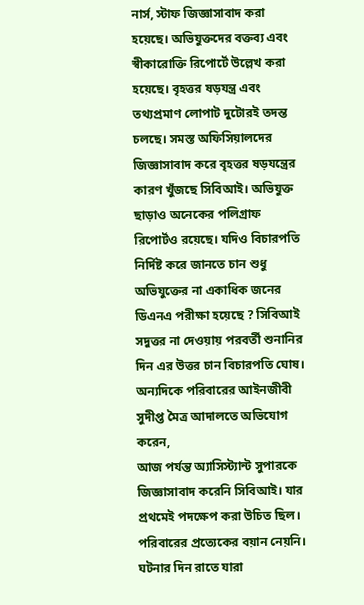নার্স, স্টাফ জিজ্ঞাসাবাদ করা হয়েছে। অভিযুক্তদের বক্তব্য এবং স্বীকারোক্তি রিপোর্টে উল্লেখ করা হয়েছে। বৃহত্তর ষড়যন্ত্র এবং তথ্যপ্রমাণ লোপাট দুটোরই তদন্ত চলছে। সমস্ত অফিসিয়ালদের জিজ্ঞাসাবাদ করে বৃহত্তর ষড়যন্ত্রের কারণ খুঁজছে সিবিআই। অভিযুক্ত ছাড়াও অনেকের পলিগ্রাফ রিপোর্টও রয়েছে। যদিও বিচারপতি নির্দিষ্ট করে জানতে চান শুধু অভিযুক্তের না একাধিক জনের ডিএনএ পরীক্ষা হয়েছে ? সিবিআই সদুত্তর না দেওয়ায় পরবর্তী শুনানির দিন এর উত্তর চান বিচারপতি ঘোষ।
অন্যদিকে পরিবারের আইনজীবী সুদীপ্ত মৈত্র আদালতে অভিযোগ করেন,
আজ পর্যন্ত অ্যাসিস্ট্যান্ট সুপারকে জিজ্ঞাসাবাদ করেনি সিবিআই। যার প্রথমেই পদক্ষেপ করা উচিত ছিল। পরিবারের প্রত্যেকের বয়ান নেয়নি। ঘটনার দিন রাতে যারা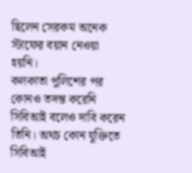ছিলেন সেরকম অনেক স্টাফের বয়ান নেওয়া হয়নি।
কলকাতা পুলিশের পর কোনও তদন্ত করেনি সিবিআই বলেও দাবি করেন তিনি। অথচ কোন যুক্তিতে সিবিআই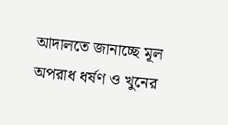আদালতে জানাচ্ছে মূল অপরাধ ধর্ষণ ও খুনের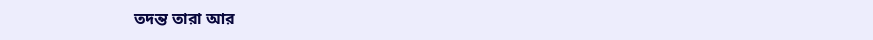তদন্ত তারা আর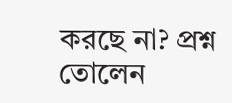করছে না? প্রশ্ন তোলেন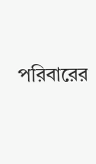পরিবারের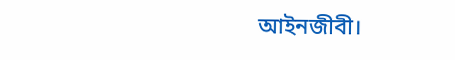আইনজীবী।